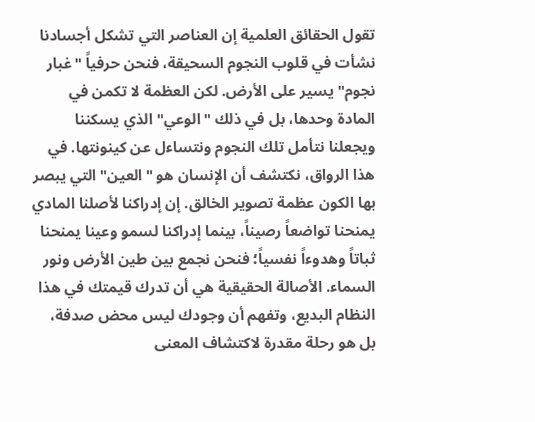تقول الحقائق العلمية إن العناصر التي تشكل أجسادنا نشأت في قلوب النجوم السحيقة، فنحن حرفياً "غبار نجوم" يسير على الأرض. لكن العظمة لا تكمن في المادة وحدها، بل في ذلك "الوعي" الذي يسكننا ويجعلنا نتأمل تلك النجوم ونتساءل عن كينونتها. في هذا الرواق، نكتشف أن الإنسان هو "العين" التي يبصر بها الكون عظمة تصوير الخالق. إن إدراكنا لأصلنا المادي يمنحنا تواضعاً رصيناً، بينما إدراكنا لسمو وعينا يمنحنا ثباتاً وهدوءاً نفسياً؛ فنحن نجمع بين طين الأرض ونور السماء. الأصالة الحقيقية هي أن تدرك قيمتك في هذا النظام البديع، وتفهم أن وجودك ليس محض صدفة، بل هو رحلة مقدرة لاكتشاف المعنى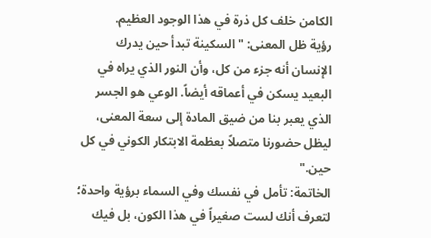الكامن خلف كل ذرة في هذا الوجود العظيم.
رؤية ظل المعنى: "السكينة تبدأ حين يدرك الإنسان أنه جزء من كل، وأن النور الذي يراه في البعيد يسكن في أعماقه أيضاً. الوعي هو الجسر الذي يعبر بنا من ضيق المادة إلى سعة المعنى، ليظل حضورنا متصلاً بعظمة الابتكار الكوني في كل حين."
الخاتمة: تأمل في نفسك وفي السماء برؤية واحدة؛ لتعرف أنك لست صغيراً في هذا الكون، بل فيك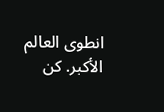انطوى العالم الأكبر. كن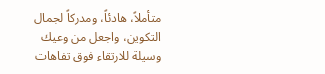متأملاً، هادئاً، ومدركاً لجمال التكوين، واجعل من وعيك وسيلة للارتقاء فوق تفاهات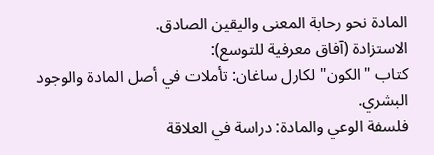المادة نحو رحابة المعنى واليقين الصادق.
الاستزادة (آفاق معرفية للتوسع):
كتاب "الكون" لكارل ساغان: تأملات في أصل المادة والوجود البشري.
فلسفة الوعي والمادة: دراسة في العلاقة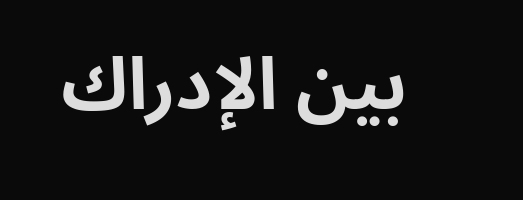بين الإدراك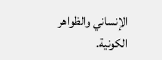الإنساني والظواهر الكونية.